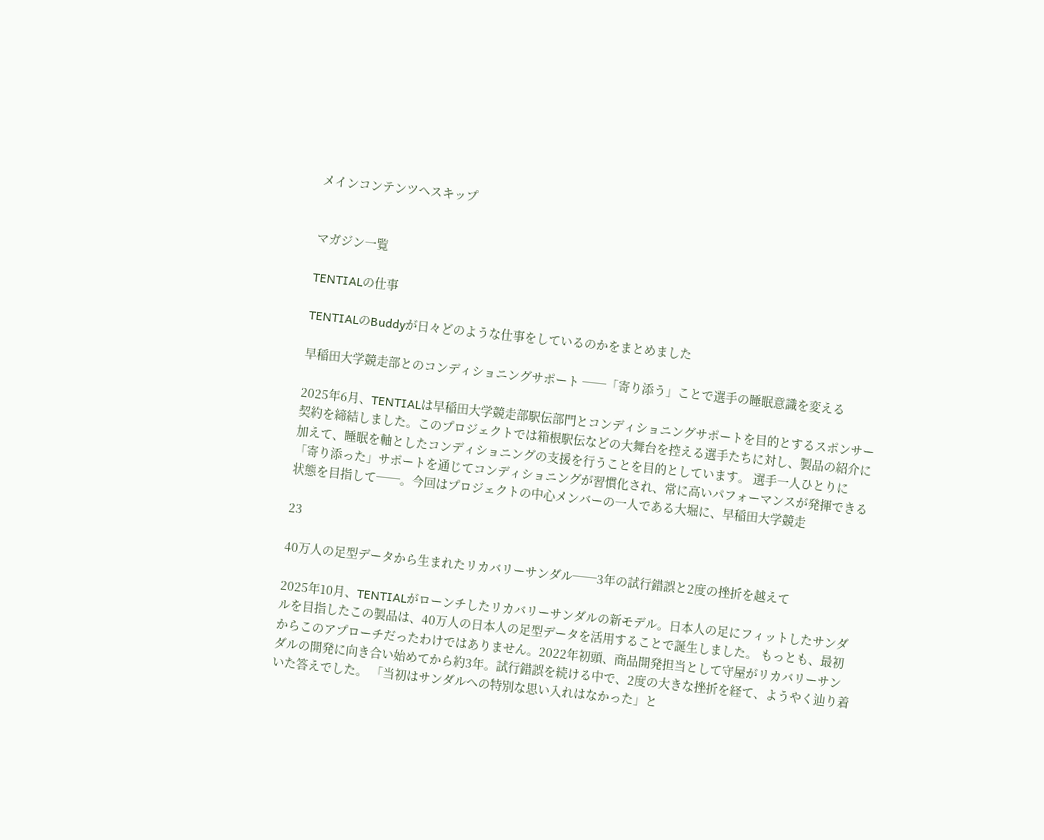メインコンテンツへスキップ


マガジン一覧

TENTIALの仕事

TENTIALのBuddyが日々どのような仕事をしているのかをまとめました

早稲田大学競走部とのコンディショニングサポート ──「寄り添う」ことで選手の睡眠意識を変える

2025年6月、TENTIALは早稲田大学競走部駅伝部門とコンディショニングサポートを目的とするスポンサー契約を締結しました。このプロジェクトでは箱根駅伝などの大舞台を控える選手たちに対し、製品の紹介に加えて、睡眠を軸としたコンディショニングの支援を行うことを目的としています。 選手一人ひとりに「寄り添った」サポートを通じてコンディショニングが習慣化され、常に高いパフォーマンスが発揮できる状態を目指して──。今回はプロジェクトの中心メンバーの一人である大堀に、早稲田大学競走

23

40万人の足型データから生まれたリカバリーサンダル──3年の試行錯誤と2度の挫折を越えて

2025年10月、TENTIALがローンチしたリカバリーサンダルの新モデル。日本人の足にフィットしたサンダルを目指したこの製品は、40万人の日本人の足型データを活用することで誕生しました。 もっとも、最初からこのアプローチだったわけではありません。2022年初頭、商品開発担当として守屋がリカバリーサンダルの開発に向き合い始めてから約3年。試行錯誤を続ける中で、2度の大きな挫折を経て、ようやく辿り着いた答えでした。 「当初はサンダルへの特別な思い入れはなかった」と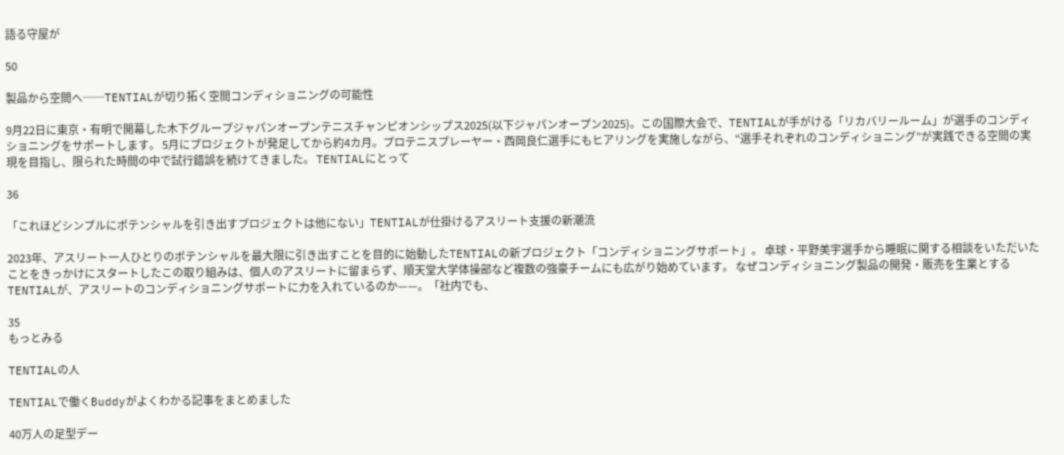語る守屋が

50

製品から空間へ──TENTIALが切り拓く空間コンディショニングの可能性

9月22日に東京・有明で開幕した木下グループジャパンオープンテニスチャンピオンシップス2025(以下ジャパンオープン2025)。この国際大会で、TENTIALが手がける「リカバリールーム」が選手のコンディショニングをサポートします。 5月にプロジェクトが発足してから約4カ月。プロテニスプレーヤー・西岡良仁選手にもヒアリングを実施しながら、“選手それぞれのコンディショニング”が実践できる空間の実現を目指し、限られた時間の中で試行錯誤を続けてきました。 TENTIALにとって

36

「これほどシンプルにポテンシャルを引き出すプロジェクトは他にない」TENTIALが仕掛けるアスリート支援の新潮流

2023年、アスリート一人ひとりのポテンシャルを最大限に引き出すことを目的に始動したTENTIALの新プロジェクト「コンディショニングサポート」。 卓球・平野美宇選手から睡眠に関する相談をいただいたことをきっかけにスタートしたこの取り組みは、個人のアスリートに留まらず、順天堂大学体操部など複数の強豪チームにも広がり始めています。 なぜコンディショニング製品の開発・販売を生業とするTENTIALが、アスリートのコンディショニングサポートに力を入れているのか——。「社内でも、

35
もっとみる

TENTIALの人

TENTIALで働くBuddyがよくわかる記事をまとめました

40万人の足型デー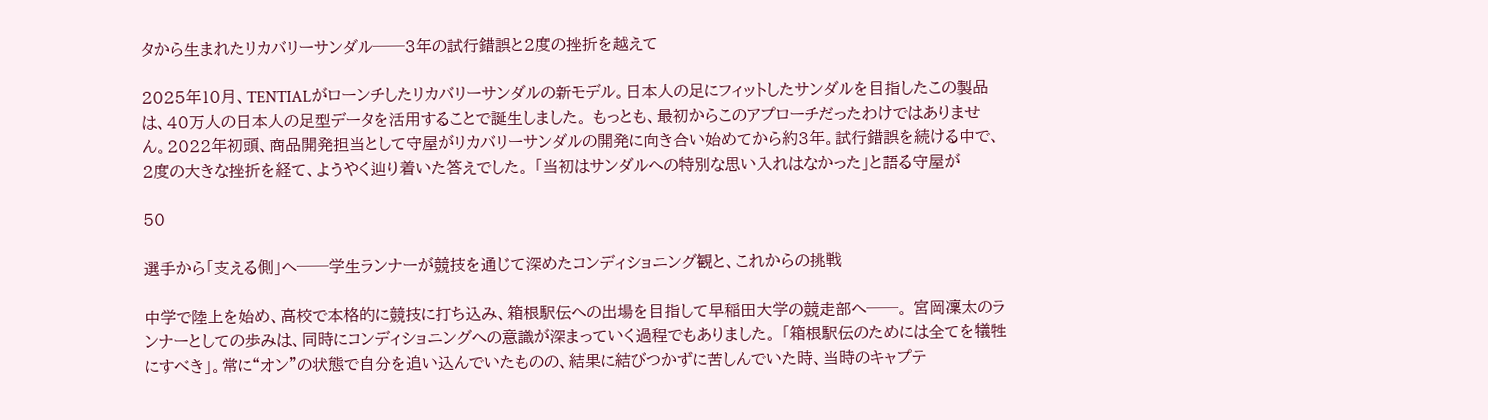タから生まれたリカバリーサンダル──3年の試行錯誤と2度の挫折を越えて

2025年10月、TENTIALがローンチしたリカバリーサンダルの新モデル。日本人の足にフィットしたサンダルを目指したこの製品は、40万人の日本人の足型データを活用することで誕生しました。 もっとも、最初からこのアプローチだったわけではありません。2022年初頭、商品開発担当として守屋がリカバリーサンダルの開発に向き合い始めてから約3年。試行錯誤を続ける中で、2度の大きな挫折を経て、ようやく辿り着いた答えでした。 「当初はサンダルへの特別な思い入れはなかった」と語る守屋が

50

選手から「支える側」へ──学生ランナーが競技を通じて深めたコンディショニング観と、これからの挑戦

中学で陸上を始め、高校で本格的に競技に打ち込み、箱根駅伝への出場を目指して早稲田大学の競走部へ──。 宮岡凜太のランナーとしての歩みは、同時にコンディショニングへの意識が深まっていく過程でもありました。 「箱根駅伝のためには全てを犠牲にすべき」。常に“オン”の状態で自分を追い込んでいたものの、結果に結びつかずに苦しんでいた時、当時のキャプテ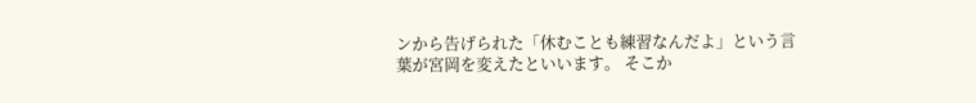ンから告げられた「休むことも練習なんだよ」という言葉が宮岡を変えたといいます。 そこか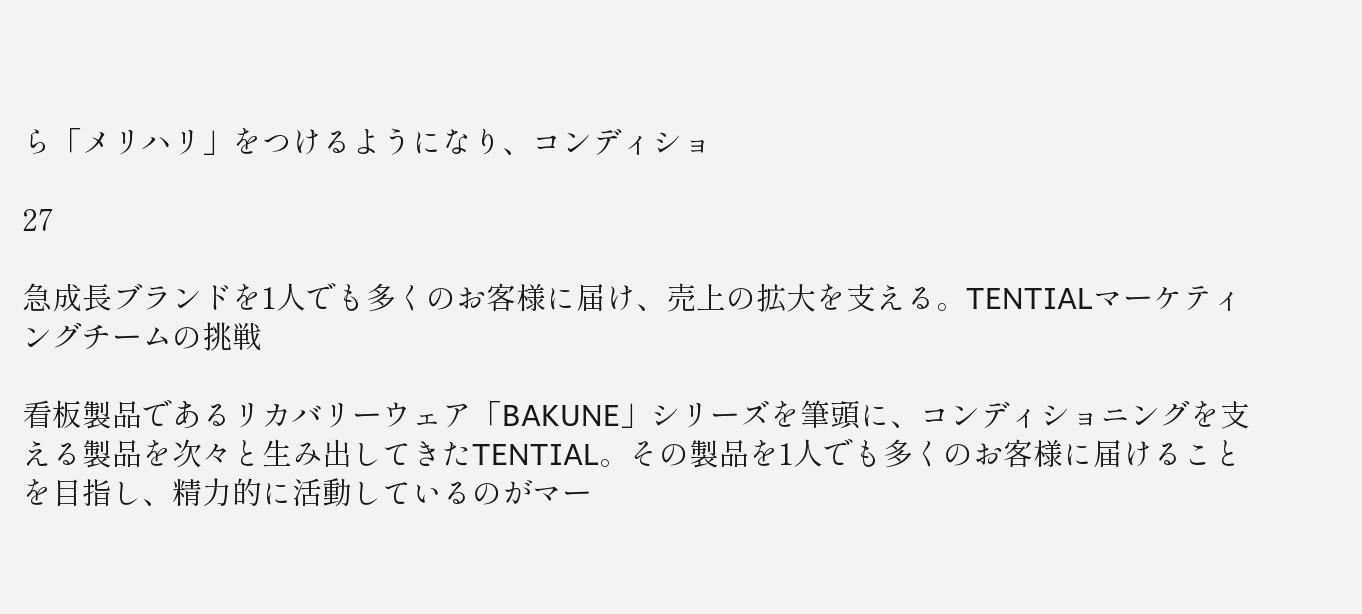ら「メリハリ」をつけるようになり、コンディショ

27

急成長ブランドを1人でも多くのお客様に届け、売上の拡大を支える。TENTIALマーケティングチームの挑戦

看板製品であるリカバリーウェア「BAKUNE」シリーズを筆頭に、コンディショニングを支える製品を次々と生み出してきたTENTIAL。その製品を1人でも多くのお客様に届けることを目指し、精力的に活動しているのがマー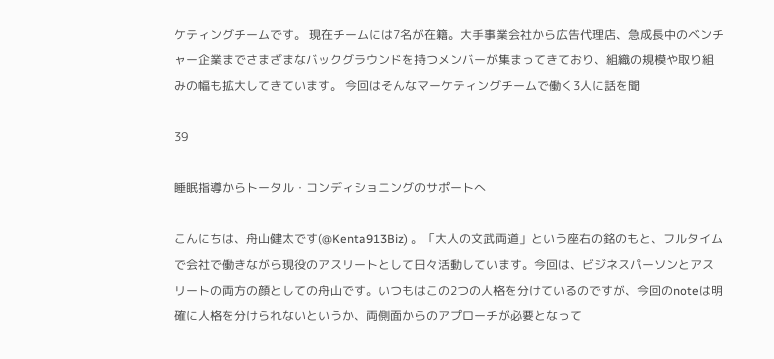ケティングチームです。 現在チームには7名が在籍。大手事業会社から広告代理店、急成長中のベンチャー企業までさまざまなバックグラウンドを持つメンバーが集まってきており、組織の規模や取り組みの幅も拡大してきています。 今回はそんなマーケティングチームで働く3人に話を聞

39

睡眠指導からトータル・コンディショニングのサポートへ

こんにちは、舟山健太です(@Kenta913Biz) 。「大人の文武両道」という座右の銘のもと、フルタイムで会社で働きながら現役のアスリートとして日々活動しています。今回は、ビジネスパーソンとアスリートの両方の顔としての舟山です。いつもはこの2つの人格を分けているのですが、今回のnoteは明確に人格を分けられないというか、両側面からのアプローチが必要となって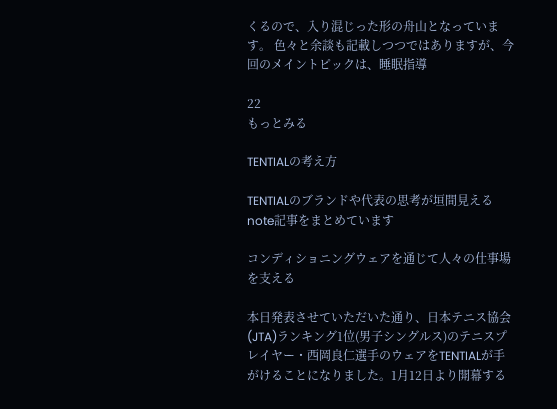くるので、入り混じった形の舟山となっています。 色々と余談も記載しつつではありますが、今回のメイントピックは、睡眠指導

22
もっとみる

TENTIALの考え方

TENTIALのブランドや代表の思考が垣間見えるnote記事をまとめています

コンディショニングウェアを通じて人々の仕事場を支える

本日発表させていただいた通り、日本テニス協会(JTA)ランキング1位(男子シングルス)のテニスプレイヤー・西岡良仁選手のウェアをTENTIALが手がけることになりました。1月12日より開幕する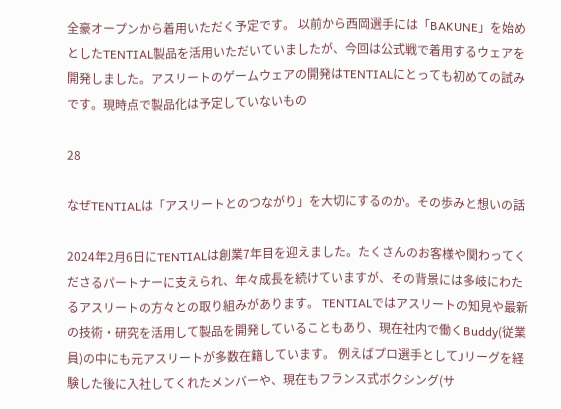全豪オープンから着用いただく予定です。 以前から西岡選手には「BAKUNE」を始めとしたTENTIAL製品を活用いただいていましたが、今回は公式戦で着用するウェアを開発しました。アスリートのゲームウェアの開発はTENTIALにとっても初めての試みです。現時点で製品化は予定していないもの

28

なぜTENTIALは「アスリートとのつながり」を大切にするのか。その歩みと想いの話

2024年2月6日にTENTIALは創業7年目を迎えました。たくさんのお客様や関わってくださるパートナーに支えられ、年々成長を続けていますが、その背景には多岐にわたるアスリートの方々との取り組みがあります。 TENTIALではアスリートの知見や最新の技術・研究を活用して製品を開発していることもあり、現在社内で働くBuddy(従業員)の中にも元アスリートが多数在籍しています。 例えばプロ選手としてJリーグを経験した後に入社してくれたメンバーや、現在もフランス式ボクシング(サ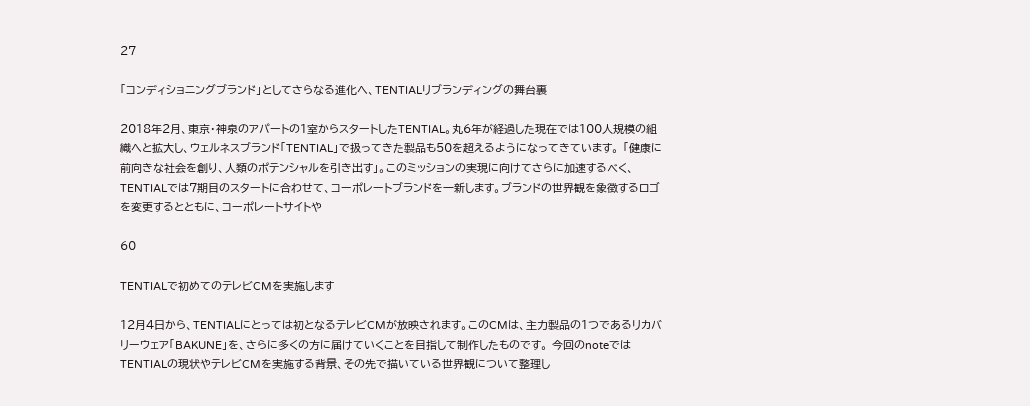27

「コンディショニングブランド」としてさらなる進化へ、TENTIALリブランディングの舞台裏

2018年2月、東京・神泉のアパートの1室からスタートしたTENTIAL。丸6年が経過した現在では100人規模の組織へと拡大し、ウェルネスブランド「TENTIAL」で扱ってきた製品も50を超えるようになってきています。 「健康に前向きな社会を創り、人類のポテンシャルを引き出す」。このミッションの実現に向けてさらに加速するべく、TENTIALでは7期目のスタートに合わせて、コーポレートブランドを一新します。ブランドの世界観を象徴するロゴを変更するとともに、コーポレートサイトや

60

TENTIALで初めてのテレビCMを実施します

12月4日から、TENTIALにとっては初となるテレビCMが放映されます。このCMは、主力製品の1つであるリカバリーウェア「BAKUNE」を、さらに多くの方に届けていくことを目指して制作したものです。 今回のnoteではTENTIALの現状やテレビCMを実施する背景、その先で描いている世界観について整理し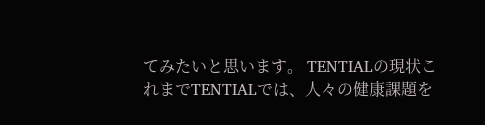てみたいと思います。 TENTIALの現状これまでTENTIALでは、人々の健康課題を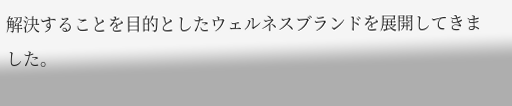解決することを目的としたウェルネスブランドを展開してきました。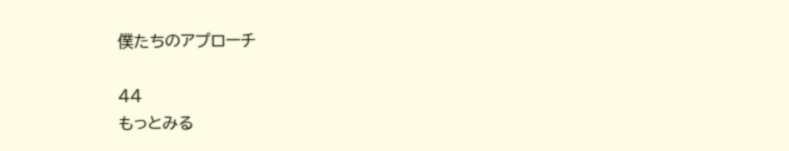僕たちのアプローチ

44
もっとみる